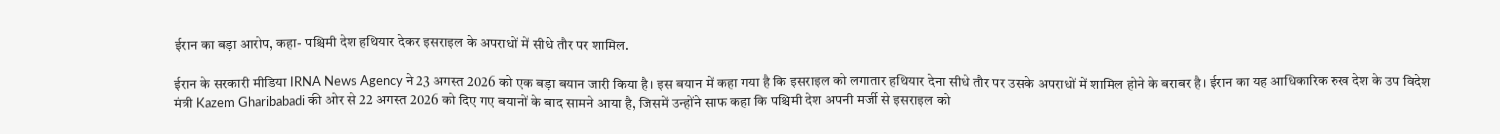ईरान का बड़ा आरोप, कहा- पश्चिमी देश हथियार देकर इसराइल के अपराधों में सीधे तौर पर शामिल.

ईरान के सरकारी मीडिया IRNA News Agency ने 23 अगस्त 2026 को एक बड़ा बयान जारी किया है। इस बयान में कहा गया है कि इसराइल को लगातार हथियार देना सीधे तौर पर उसके अपराधों में शामिल होने के बराबर है। ईरान का यह आधिकारिक रुख देश के उप विदेश मंत्री Kazem Gharibabadi की ओर से 22 अगस्त 2026 को दिए गए बयानों के बाद सामने आया है, जिसमें उन्होंने साफ कहा कि पश्चिमी देश अपनी मर्जी से इसराइल को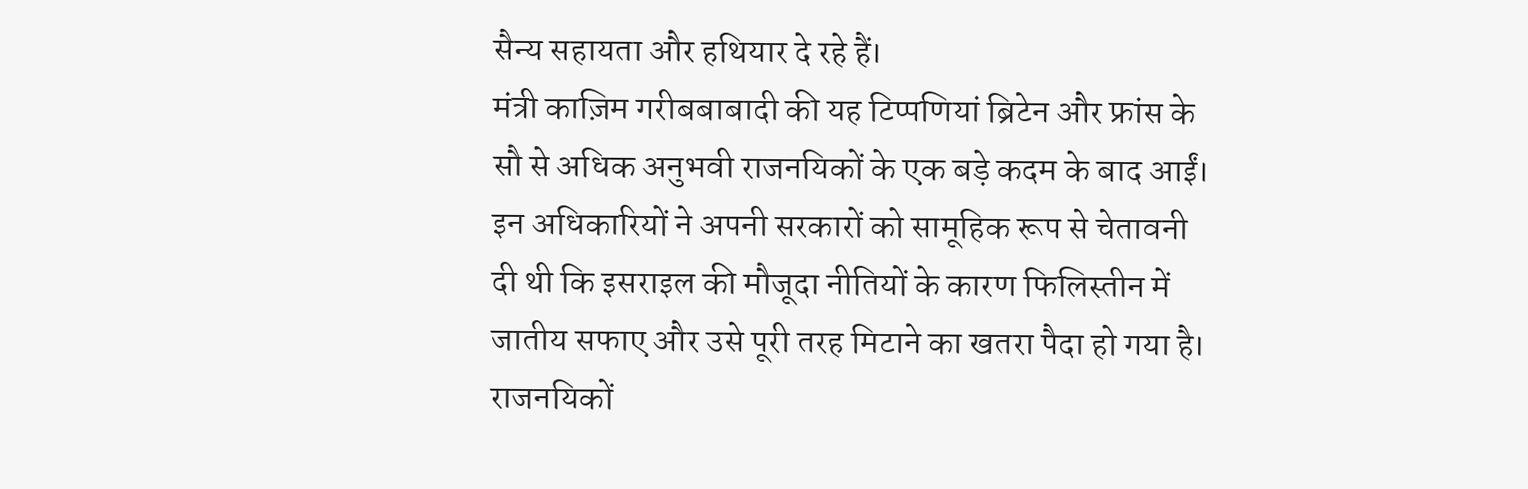सैन्य सहायता और हथियार दे रहे हैं।
मंत्री काज़िम गरीबबाबादी की यह टिप्पणियां ब्रिटेन और फ्रांस के सौ से अधिक अनुभवी राजनयिकों के एक बड़े कदम के बाद आईं। इन अधिकारियों ने अपनी सरकारों को सामूहिक रूप से चेतावनी दी थी कि इसराइल की मौजूदा नीतियों के कारण फिलिस्तीन में जातीय सफाए और उसे पूरी तरह मिटाने का खतरा पैदा हो गया है। राजनयिकों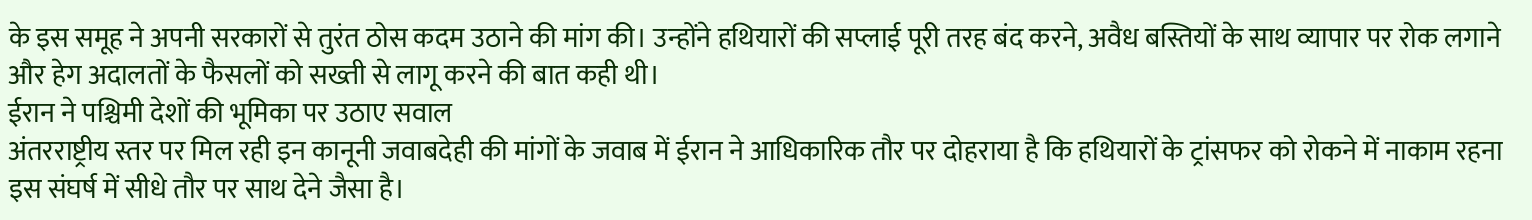के इस समूह ने अपनी सरकारों से तुरंत ठोस कदम उठाने की मांग की। उन्होंने हथियारों की सप्लाई पूरी तरह बंद करने, अवैध बस्तियों के साथ व्यापार पर रोक लगाने और हेग अदालतों के फैसलों को सख्ती से लागू करने की बात कही थी।
ईरान ने पश्चिमी देशों की भूमिका पर उठाए सवाल
अंतरराष्ट्रीय स्तर पर मिल रही इन कानूनी जवाबदेही की मांगों के जवाब में ईरान ने आधिकारिक तौर पर दोहराया है कि हथियारों के ट्रांसफर को रोकने में नाकाम रहना इस संघर्ष में सीधे तौर पर साथ देने जैसा है।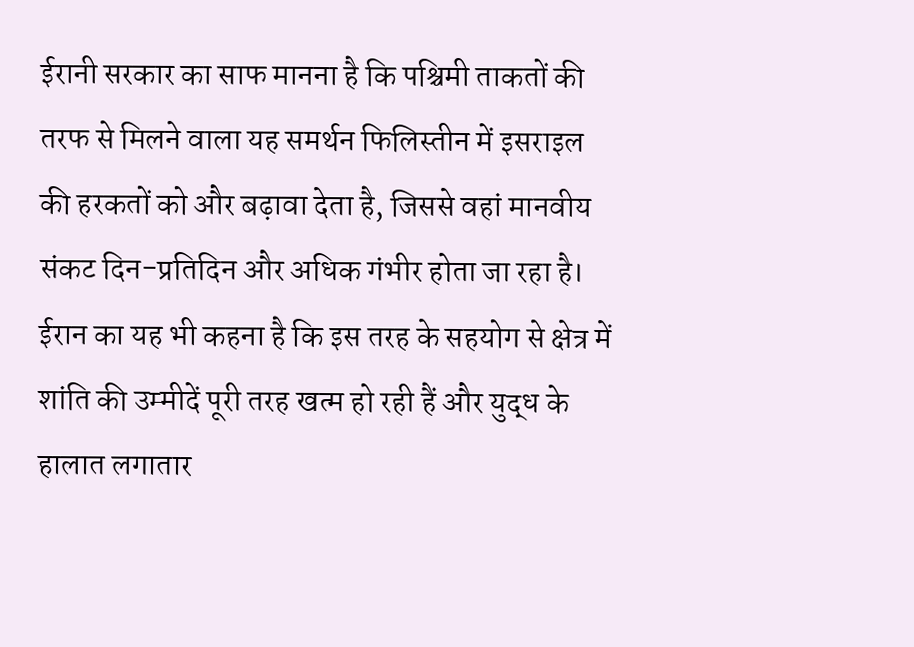ईरानी सरकार का साफ मानना है कि पश्चिमी ताकतों की तरफ से मिलने वाला यह समर्थन फिलिस्तीन में इसराइल की हरकतों को और बढ़ावा देता है, जिससे वहां मानवीय संकट दिन-प्रतिदिन और अधिक गंभीर होता जा रहा है। ईरान का यह भी कहना है कि इस तरह के सहयोग से क्षेत्र में शांति की उम्मीदें पूरी तरह खत्म हो रही हैं और युद्ध के हालात लगातार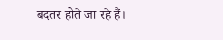बदतर होते जा रहे हैं।